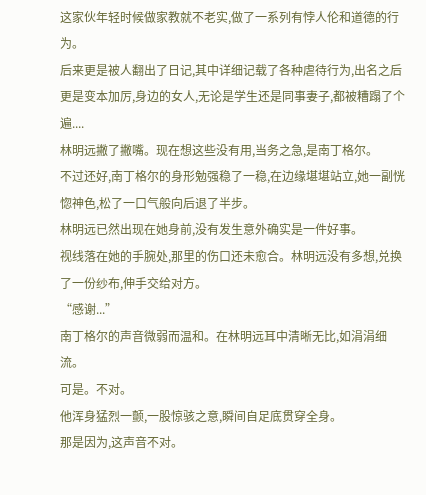这家伙年轻时候做家教就不老实,做了一系列有悖人伦和道德的行为。
后来更是被人翻出了日记,其中详细记载了各种虐待行为,出名之后更是变本加厉,身边的女人,无论是学生还是同事妻子,都被糟蹋了个遍....
林明远撇了撇嘴。现在想这些没有用,当务之急,是南丁格尔。
不过还好,南丁格尔的身形勉强稳了一稳,在边缘堪堪站立,她一副恍惚神色,松了一口气般向后退了半步。
林明远已然出现在她身前,没有发生意外确实是一件好事。
视线落在她的手腕处,那里的伤口还未愈合。林明远没有多想,兑换了一份纱布,伸手交给对方。
“感谢...”
南丁格尔的声音微弱而温和。在林明远耳中清晰无比,如涓涓细流。
可是。不对。
他浑身猛烈一颤,一股惊骇之意,瞬间自足底贯穿全身。
那是因为,这声音不对。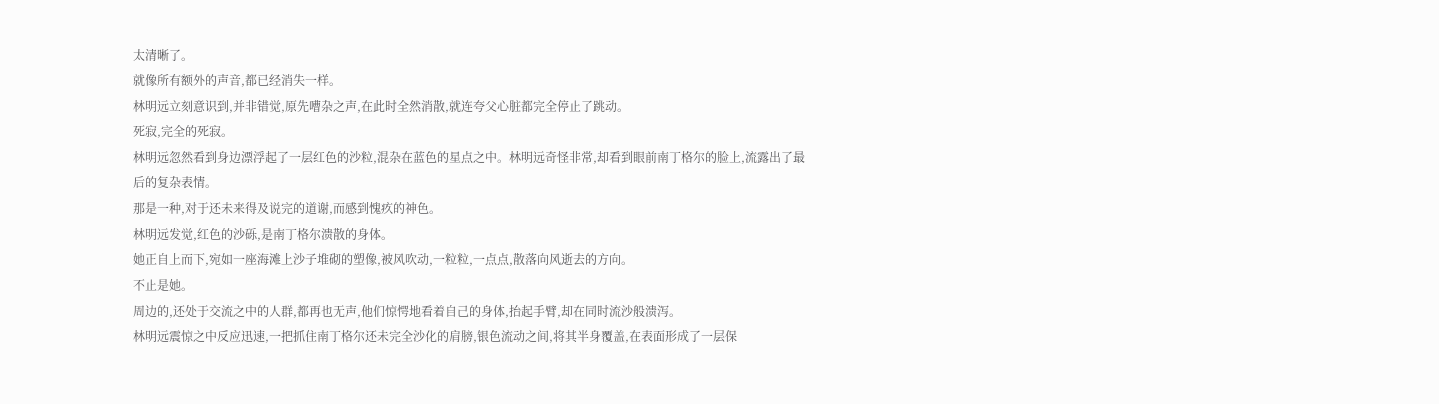太清晰了。
就像所有额外的声音,都已经消失一样。
林明远立刻意识到,并非错觉,原先嘈杂之声,在此时全然消散,就连夸父心脏都完全停止了跳动。
死寂,完全的死寂。
林明远忽然看到身边漂浮起了一层红色的沙粒,混杂在蓝色的星点之中。林明远奇怪非常,却看到眼前南丁格尔的脸上,流露出了最后的复杂表情。
那是一种,对于还未来得及说完的道谢,而感到愧疚的神色。
林明远发觉,红色的沙砾,是南丁格尔溃散的身体。
她正自上而下,宛如一座海滩上沙子堆砌的塑像,被风吹动,一粒粒,一点点,散落向风逝去的方向。
不止是她。
周边的,还处于交流之中的人群,都再也无声,他们惊愕地看着自己的身体,抬起手臂,却在同时流沙般溃泻。
林明远震惊之中反应迅速,一把抓住南丁格尔还未完全沙化的肩膀,银色流动之间,将其半身覆盖,在表面形成了一层保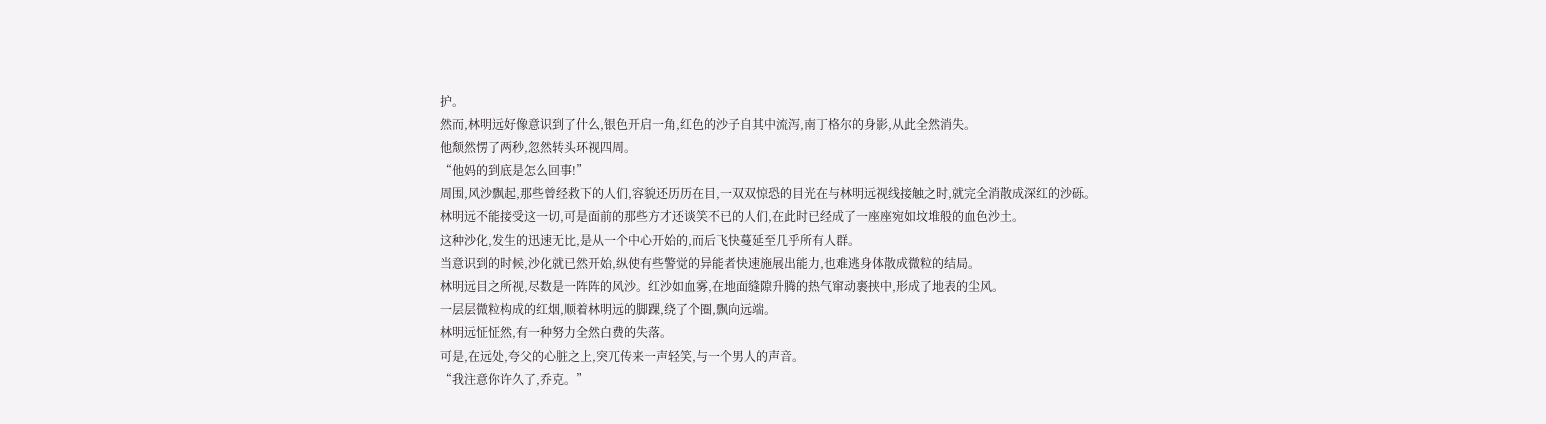护。
然而,林明远好像意识到了什么,银色开启一角,红色的沙子自其中流泻,南丁格尔的身影,从此全然消失。
他颓然愣了两秒,忽然转头环视四周。
“他妈的到底是怎么回事!”
周围,风沙飘起,那些曾经救下的人们,容貌还历历在目,一双双惊恐的目光在与林明远视线接触之时,就完全消散成深红的沙砾。
林明远不能接受这一切,可是面前的那些方才还谈笑不已的人们,在此时已经成了一座座宛如坟堆般的血色沙土。
这种沙化,发生的迅速无比,是从一个中心开始的,而后飞快蔓延至几乎所有人群。
当意识到的时候,沙化就已然开始,纵使有些警觉的异能者快速施展出能力,也难逃身体散成微粒的结局。
林明远目之所视,尽数是一阵阵的风沙。红沙如血雾,在地面缝隙升腾的热气窜动裹挟中,形成了地表的尘风。
一层层微粒构成的红烟,顺着林明远的脚踝,绕了个圈,飘向远端。
林明远怔怔然,有一种努力全然白费的失落。
可是,在远处,夸父的心脏之上,突兀传来一声轻笑,与一个男人的声音。
“我注意你许久了,乔克。”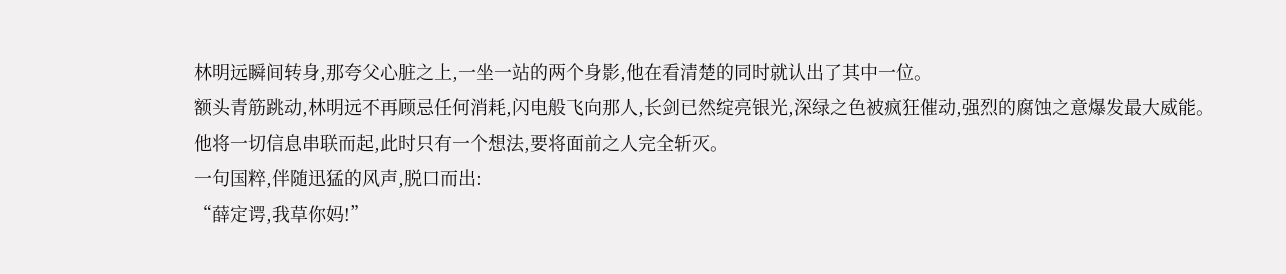林明远瞬间转身,那夸父心脏之上,一坐一站的两个身影,他在看清楚的同时就认出了其中一位。
额头青筋跳动,林明远不再顾忌任何消耗,闪电般飞向那人,长剑已然绽亮银光,深绿之色被疯狂催动,强烈的腐蚀之意爆发最大威能。
他将一切信息串联而起,此时只有一个想法,要将面前之人完全斩灭。
一句国粹,伴随迅猛的风声,脱口而出:
“薛定谔,我草你妈!”